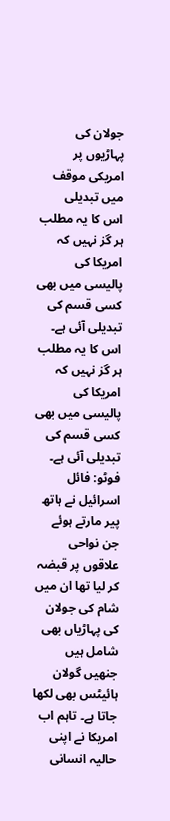جولان کی پہاڑیوں پر امریکی موقف میں تبدیلی
اس کا یہ مطلب ہر گز نہیں کہ امریکا کی پالیسی میں بھی کسی قسم کی تبدیلی آئی ہے۔
اس کا یہ مطلب ہر گز نہیں کہ امریکا کی پالیسی میں بھی کسی قسم کی تبدیلی آئی ہے۔ فوٹو: فائل
اسرائیل نے ہاتھ پیر مارتے ہوئے جن نواحی علاقوں پر قبضہ کر لیا تھا ان میں شام کی جولان کی پہاڑیاں بھی شامل ہیں جنھیں گولان ہائیٹس بھی لکھا جاتا ہے۔ تاہم اب امریکا نے اپنی حالیہ انسانی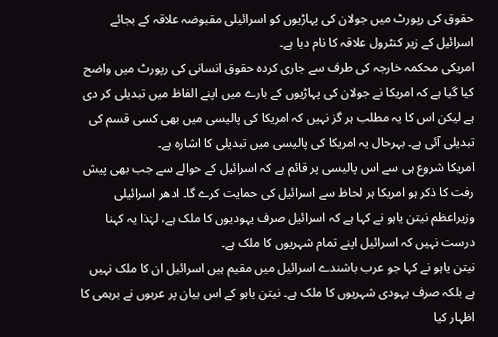حقوق کی رپورٹ میں جولان کی پہاڑیوں کو اسرائیلی مقبوضہ علاقہ کے بجائے اسرائیل کے زیر کنٹرول علاقہ کا نام دیا ہے۔
امریکی محکمہ خارجہ کی طرف سے جاری کردہ حقوق انسانی کی رپورٹ میں واضح کیا گیا ہے کہ امریکا نے جولان کی پہاڑیوں کے بارے میں اپنے الفاظ میں تبدیلی کر دی ہے لیکن اس کا یہ مطلب ہر گز نہیں کہ امریکا کی پالیسی میں بھی کسی قسم کی تبدیلی آئی ہے۔ بہرحال یہ امریکا کی پالیسی میں تبدیلی کا اشارہ ہے۔
امریکا شروع ہی سے اس پالیسی پر قائم ہے کہ اسرائیل کے حوالے سے جب بھی پیش رفت کا ذکر ہو امریکا ہر لحاظ سے اسرائیل کی حمایت کرے گا۔ ادھر اسرائیلی وزیراعظم نیتن یاہو نے کہا ہے کہ اسرائیل صرف یہودیوں کا ملک ہے، لہٰذا یہ کہنا درست نہیں کہ اسرائیل اپنے تمام شہریوں کا ملک ہے۔
نیتن یاہو نے کہا جو عرب باشندے اسرائیل میں مقیم ہیں اسرائیل ان کا ملک نہیں ہے بلکہ صرف یہودی شہریوں کا ملک ہے۔ نیتن یاہو کے اس بیان پر عربوں نے برہمی کا اظہار کیا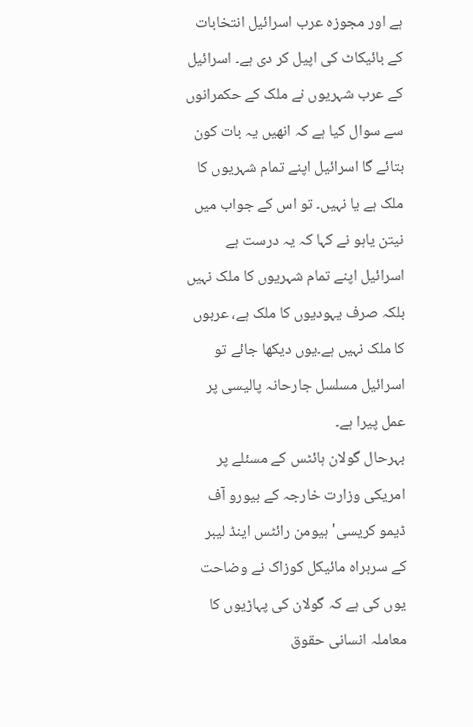ہے اور مجوزہ عرب اسرائیل انتخابات کے بائیکاٹ کی اپیل کر دی ہے۔ اسرائیل کے عرب شہریوں نے ملک کے حکمرانوں سے سوال کیا ہے کہ انھیں یہ بات کون بتائے گا اسرائیل اپنے تمام شہریوں کا ملک ہے یا نہیں۔ تو اس کے جواب میں نیتن یاہو نے کہا کہ یہ درست ہے اسرائیل اپنے تمام شہریوں کا ملک نہیں بلکہ صرف یہودیوں کا ملک ہے، عربوں کا ملک نہیں ہے۔یوں دیکھا جائے تو اسرائیل مسلسل جارحانہ پالیسی پر عمل پیرا ہے۔
بہرحال گولان ہائٹس کے مسئلے پر امریکی وزارت خارجہ کے بیورو آف ڈیمو کریسی' ہیومن رائٹس اینڈ لیبر کے سربراہ مائیکل کوزاک نے وضاحت یوں کی ہے کہ گولان کی پہاڑیوں کا معاملہ انسانی حقوق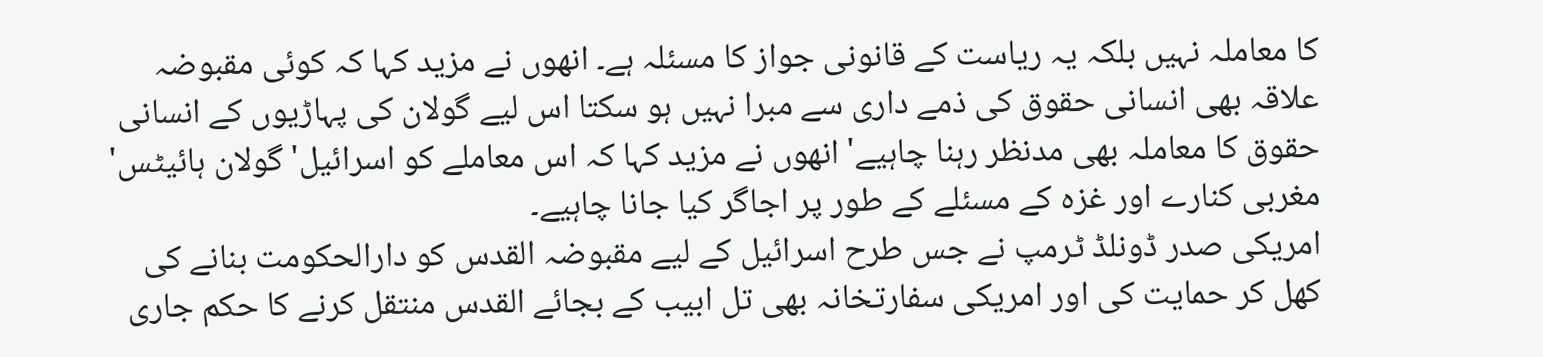کا معاملہ نہیں بلکہ یہ ریاست کے قانونی جواز کا مسئلہ ہے۔ انھوں نے مزید کہا کہ کوئی مقبوضہ علاقہ بھی انسانی حقوق کی ذمے داری سے مبرا نہیں ہو سکتا اس لیے گولان کی پہاڑیوں کے انسانی حقوق کا معاملہ بھی مدنظر رہنا چاہیے' انھوں نے مزید کہا کہ اس معاملے کو اسرائیل' گولان ہائیٹس' مغربی کنارے اور غزہ کے مسئلے کے طور پر اجاگر کیا جانا چاہیے۔
امریکی صدر ڈونلڈ ٹرمپ نے جس طرح اسرائیل کے لیے مقبوضہ القدس کو دارالحکومت بنانے کی کھل کر حمایت کی اور امریکی سفارتخانہ بھی تل ابیب کے بجائے القدس منتقل کرنے کا حکم جاری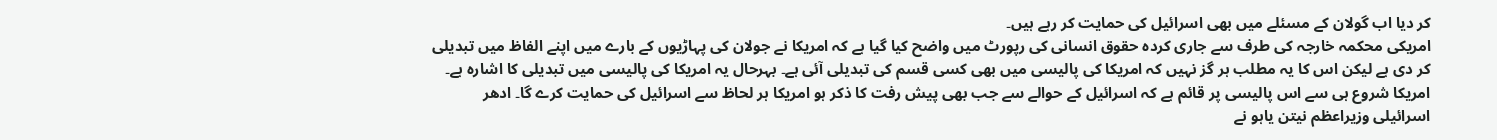کر دیا اب گولان کے مسئلے میں بھی اسرائیل کی حمایت کر رہے ہیں۔
امریکی محکمہ خارجہ کی طرف سے جاری کردہ حقوق انسانی کی رپورٹ میں واضح کیا گیا ہے کہ امریکا نے جولان کی پہاڑیوں کے بارے میں اپنے الفاظ میں تبدیلی کر دی ہے لیکن اس کا یہ مطلب ہر گز نہیں کہ امریکا کی پالیسی میں بھی کسی قسم کی تبدیلی آئی ہے۔ بہرحال یہ امریکا کی پالیسی میں تبدیلی کا اشارہ ہے۔
امریکا شروع ہی سے اس پالیسی پر قائم ہے کہ اسرائیل کے حوالے سے جب بھی پیش رفت کا ذکر ہو امریکا ہر لحاظ سے اسرائیل کی حمایت کرے گا۔ ادھر اسرائیلی وزیراعظم نیتن یاہو نے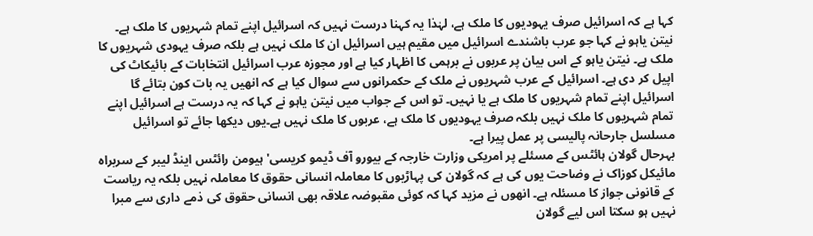کہا ہے کہ اسرائیل صرف یہودیوں کا ملک ہے، لہٰذا یہ کہنا درست نہیں کہ اسرائیل اپنے تمام شہریوں کا ملک ہے۔
نیتن یاہو نے کہا جو عرب باشندے اسرائیل میں مقیم ہیں اسرائیل ان کا ملک نہیں ہے بلکہ صرف یہودی شہریوں کا ملک ہے۔ نیتن یاہو کے اس بیان پر عربوں نے برہمی کا اظہار کیا ہے اور مجوزہ عرب اسرائیل انتخابات کے بائیکاٹ کی اپیل کر دی ہے۔ اسرائیل کے عرب شہریوں نے ملک کے حکمرانوں سے سوال کیا ہے کہ انھیں یہ بات کون بتائے گا اسرائیل اپنے تمام شہریوں کا ملک ہے یا نہیں۔ تو اس کے جواب میں نیتن یاہو نے کہا کہ یہ درست ہے اسرائیل اپنے تمام شہریوں کا ملک نہیں بلکہ صرف یہودیوں کا ملک ہے، عربوں کا ملک نہیں ہے۔یوں دیکھا جائے تو اسرائیل مسلسل جارحانہ پالیسی پر عمل پیرا ہے۔
بہرحال گولان ہائٹس کے مسئلے پر امریکی وزارت خارجہ کے بیورو آف ڈیمو کریسی' ہیومن رائٹس اینڈ لیبر کے سربراہ مائیکل کوزاک نے وضاحت یوں کی ہے کہ گولان کی پہاڑیوں کا معاملہ انسانی حقوق کا معاملہ نہیں بلکہ یہ ریاست کے قانونی جواز کا مسئلہ ہے۔ انھوں نے مزید کہا کہ کوئی مقبوضہ علاقہ بھی انسانی حقوق کی ذمے داری سے مبرا نہیں ہو سکتا اس لیے گولان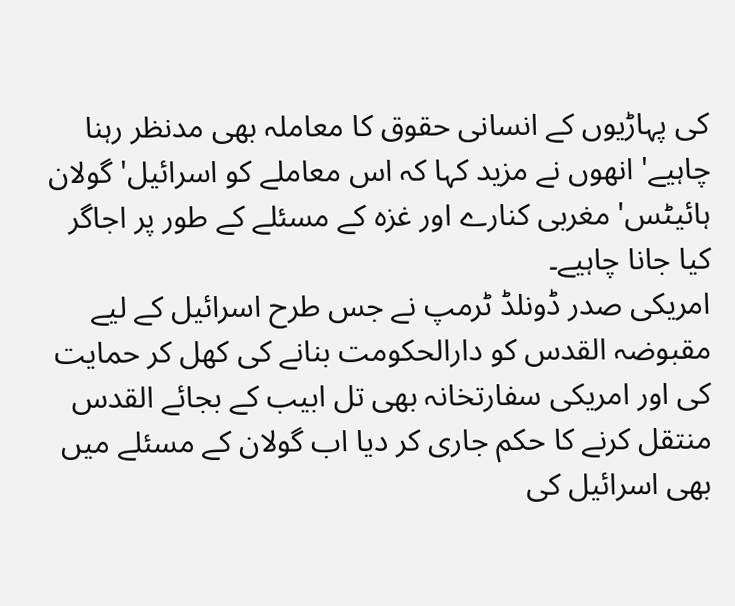کی پہاڑیوں کے انسانی حقوق کا معاملہ بھی مدنظر رہنا چاہیے' انھوں نے مزید کہا کہ اس معاملے کو اسرائیل' گولان ہائیٹس' مغربی کنارے اور غزہ کے مسئلے کے طور پر اجاگر کیا جانا چاہیے۔
امریکی صدر ڈونلڈ ٹرمپ نے جس طرح اسرائیل کے لیے مقبوضہ القدس کو دارالحکومت بنانے کی کھل کر حمایت کی اور امریکی سفارتخانہ بھی تل ابیب کے بجائے القدس منتقل کرنے کا حکم جاری کر دیا اب گولان کے مسئلے میں بھی اسرائیل کی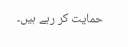حمایت کر رہے ہیں۔